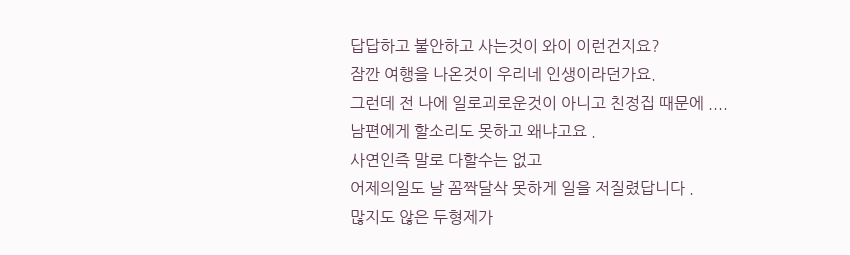답답하고 불안하고 사는것이 와이 이런건지요?
잠깐 여행을 나온것이 우리네 인생이라던가요.
그런데 전 나에 일로괴로운것이 아니고 친정집 때문에 ....
남편에게 할소리도 못하고 왜냐고요 .
사연인즉 말로 다할수는 없고
어제의일도 날 꼼짝달삭 못하게 일을 저질렸답니다 .
많지도 않은 두형제가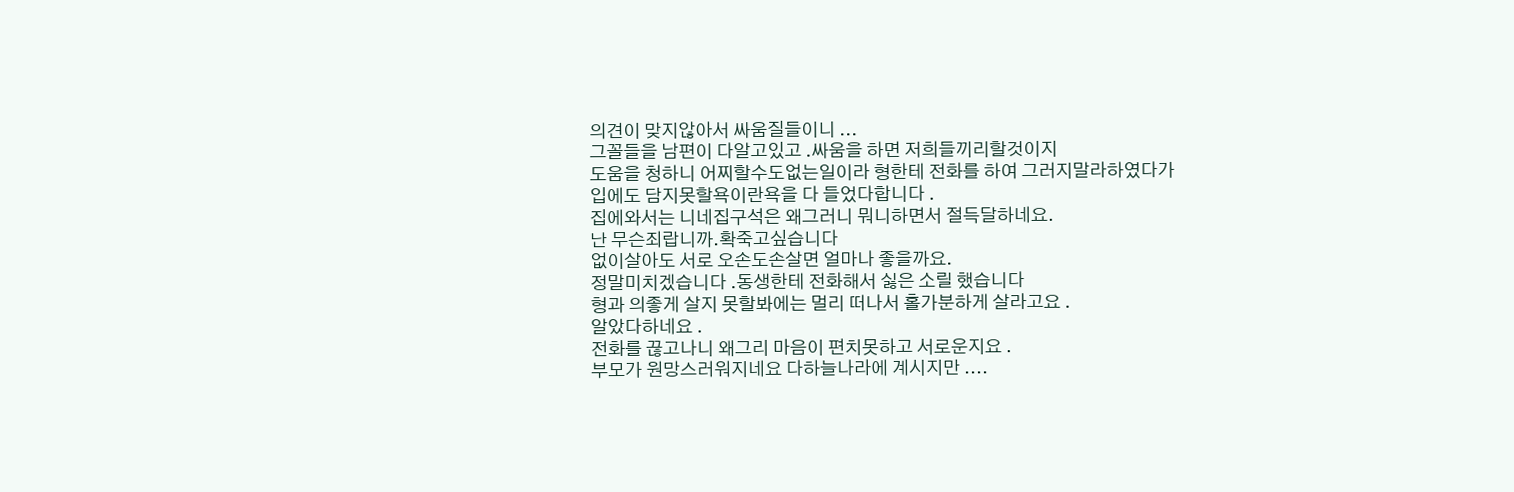의견이 맞지않아서 싸움질들이니 ...
그꼴들을 남편이 다알고있고 .싸움을 하면 저희들끼리할것이지
도움을 청하니 어찌할수도없는일이라 형한테 전화를 하여 그러지말라하였다가
입에도 담지못할욕이란욕을 다 들었다합니다 .
집에와서는 니네집구석은 왜그러니 뭐니하면서 절득달하네요.
난 무슨죄랍니까.확죽고싶습니다
없이살아도 서로 오손도손살면 얼마나 좋을까요.
정말미치겠습니다 .동생한테 전화해서 싫은 소릴 했습니다
형과 의좋게 살지 못할봐에는 멀리 떠나서 홀가분하게 살라고요 .
알았다하네요 .
전화를 끊고나니 왜그리 마음이 편치못하고 서로운지요 .
부모가 원망스러워지네요 다하늘나라에 계시지만 ....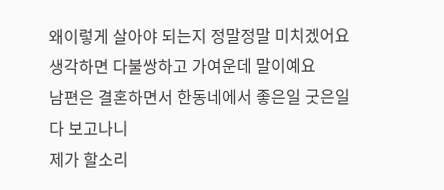왜이렇게 살아야 되는지 정말정말 미치겠어요
생각하면 다불쌍하고 가여운데 말이예요
남편은 결혼하면서 한동네에서 좋은일 굿은일 다 보고나니
제가 할소리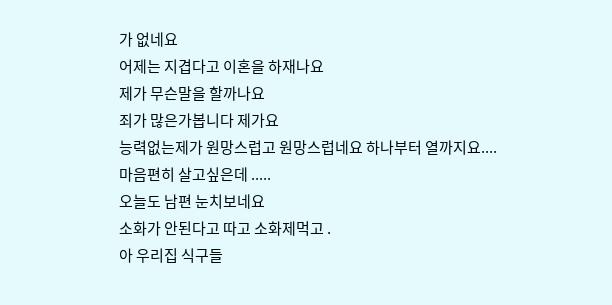가 없네요
어제는 지겹다고 이혼을 하재나요
제가 무슨말을 할까나요
죄가 많은가봅니다 제가요
능력없는제가 원망스럽고 원망스럽네요 하나부터 열까지요....
마음편히 살고싶은데 .....
오늘도 남편 눈치보네요
소화가 안된다고 따고 소화제먹고 .
아 우리집 식구들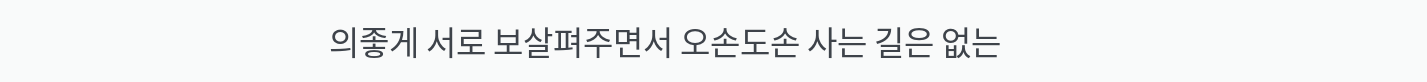의좋게 서로 보살펴주면서 오손도손 사는 길은 없는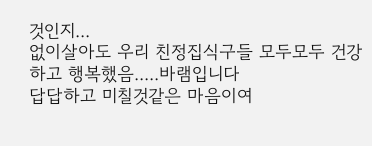것인지...
없이살아도 우리 친정집식구들 모두모두 건강하고 행복했음.....바램입니다
답답하고 미칠것같은 마음이여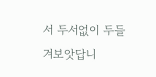서 두서없이 두들겨보앗답니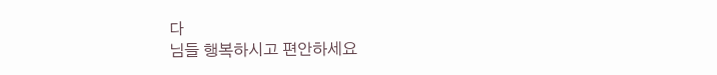다
님들 행복하시고 편안하세요